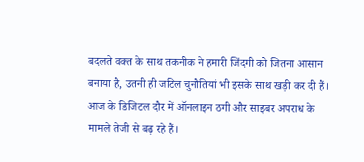बदलते वक्त के साथ तकनीक ने हमारी जिंदगी को जितना आसान बनाया है, उतनी ही जटिल चुनौतियां भी इसके साथ खड़ी कर दी हैं। आज के डिजिटल दौर में ऑनलाइन ठगी और साइबर अपराध के मामले तेजी से बढ़ रहे हैं।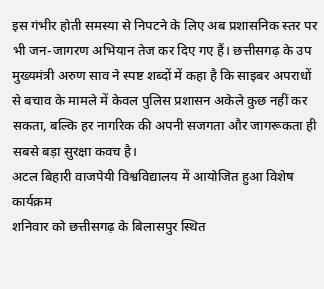इस गंभीर होती समस्या से निपटने के लिए अब प्रशासनिक स्तर पर भी जन-जागरण अभियान तेज कर दिए गए हैं। छत्तीसगढ़ के उप मुख्यमंत्री अरुण साव ने स्पष्ट शब्दों में कहा है कि साइबर अपराधों से बचाव के मामले में केवल पुलिस प्रशासन अकेले कुछ नहीं कर सकता, बल्कि हर नागरिक की अपनी सजगता और जागरूकता ही सबसे बड़ा सुरक्षा कवच है।
अटल बिहारी वाजपेयी विश्वविद्यालय में आयोजित हुआ विशेष कार्यक्रम
शनिवार को छत्तीसगढ़ के बिलासपुर स्थित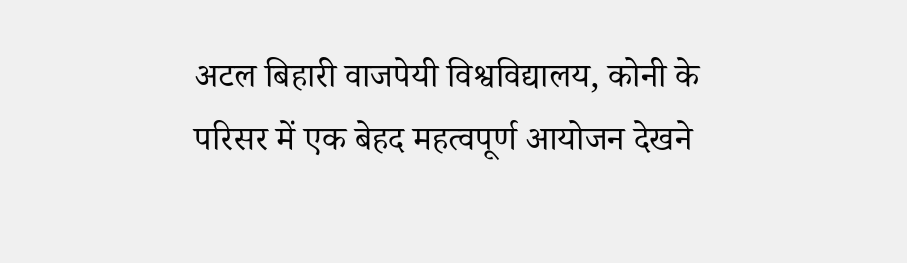अटल बिहारी वाजपेयी विश्वविद्यालय, कोनी के परिसर में एक बेहद महत्वपूर्ण आयोजन देखने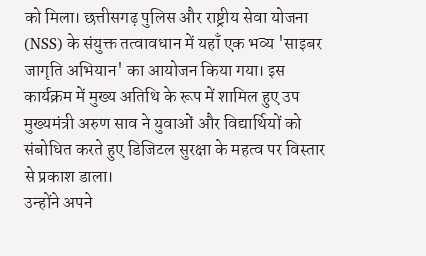को मिला। छत्तीसगढ़ पुलिस और राष्ट्रीय सेवा योजना (NSS) के संयुक्त तत्वावधान में यहाँ एक भव्य 'साइबर जागृति अभियान' का आयोजन किया गया। इस कार्यक्रम में मुख्य अतिथि के रूप में शामिल हुए उप मुख्यमंत्री अरुण साव ने युवाओं और विद्यार्थियों को संबोधित करते हुए डिजिटल सुरक्षा के महत्व पर विस्तार से प्रकाश डाला।
उन्होंने अपने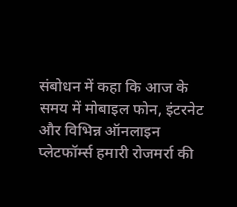संबोधन में कहा कि आज के समय में मोबाइल फोन, इंटरनेट और विभिन्न ऑनलाइन प्लेटफॉर्म्स हमारी रोजमर्रा की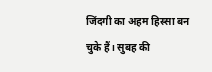जिंदगी का अहम हिस्सा बन चुके हैं। सुबह की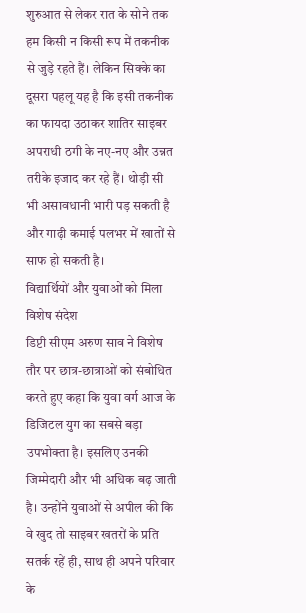शुरुआत से लेकर रात के सोने तक हम किसी न किसी रूप में तकनीक से जुड़े रहते हैं। लेकिन सिक्के का दूसरा पहलू यह है कि इसी तकनीक का फायदा उठाकर शातिर साइबर अपराधी ठगी के नए-नए और उन्नत तरीके इजाद कर रहे हैं। थोड़ी सी भी असावधानी भारी पड़ सकती है और गाढ़ी कमाई पलभर में खातों से साफ हो सकती है।
विद्यार्थियों और युवाओं को मिला विशेष संदेश
डिप्टी सीएम अरुण साव ने विशेष तौर पर छात्र-छात्राओं को संबोधित करते हुए कहा कि युवा वर्ग आज के डिजिटल युग का सबसे बड़ा उपभोक्ता है। इसलिए उनकी जिम्मेदारी और भी अधिक बढ़ जाती है। उन्होंने युवाओं से अपील की कि वे खुद तो साइबर खतरों के प्रति सतर्क रहें ही, साथ ही अपने परिवार के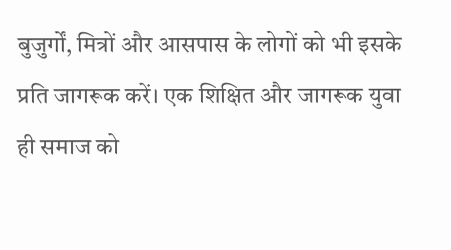बुजुर्गों, मित्रों और आसपास के लोगों को भी इसके प्रति जागरूक करें। एक शिक्षित और जागरूक युवा ही समाज को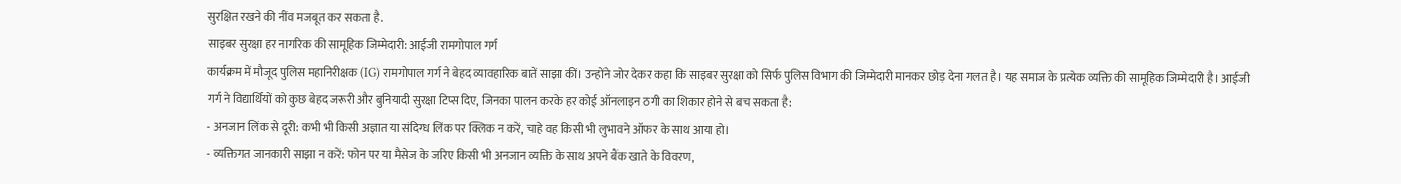सुरक्षित रखने की नींव मजबूत कर सकता है.
साइबर सुरक्षा हर नागरिक की सामूहिक जिम्मेदारी: आईजी रामगोपाल गर्ग
कार्यक्रम में मौजूद पुलिस महानिरीक्षक (IG) रामगोपाल गर्ग ने बेहद व्यावहारिक बातें साझा कीं। उन्होंने जोर देकर कहा कि साइबर सुरक्षा को सिर्फ पुलिस विभाग की जिम्मेदारी मानकर छोड़ देना गलत है। यह समाज के प्रत्येक व्यक्ति की सामूहिक जिम्मेदारी है। आईजी गर्ग ने विद्यार्थियों को कुछ बेहद जरूरी और बुनियादी सुरक्षा टिप्स दिए, जिनका पालन करके हर कोई ऑनलाइन ठगी का शिकार होने से बच सकता है:
- अनजान लिंक से दूरी: कभी भी किसी अज्ञात या संदिग्ध लिंक पर क्लिक न करें, चाहे वह किसी भी लुभावने ऑफर के साथ आया हो।
- व्यक्तिगत जानकारी साझा न करें: फोन पर या मैसेज के जरिए किसी भी अनजान व्यक्ति के साथ अपने बैंक खाते के विवरण,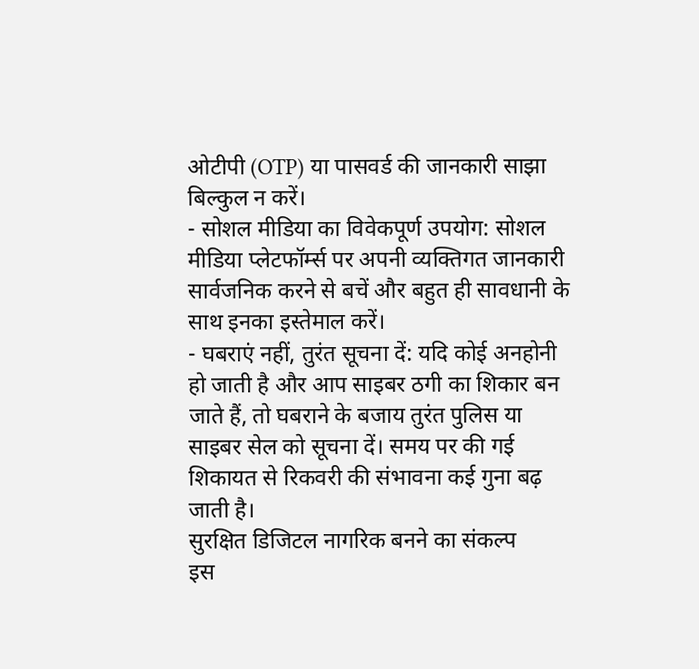ओटीपी (OTP) या पासवर्ड की जानकारी साझा बिल्कुल न करें।
- सोशल मीडिया का विवेकपूर्ण उपयोग: सोशल मीडिया प्लेटफॉर्म्स पर अपनी व्यक्तिगत जानकारी सार्वजनिक करने से बचें और बहुत ही सावधानी के साथ इनका इस्तेमाल करें।
- घबराएं नहीं, तुरंत सूचना दें: यदि कोई अनहोनी हो जाती है और आप साइबर ठगी का शिकार बन जाते हैं, तो घबराने के बजाय तुरंत पुलिस या साइबर सेल को सूचना दें। समय पर की गई शिकायत से रिकवरी की संभावना कई गुना बढ़ जाती है।
सुरक्षित डिजिटल नागरिक बनने का संकल्प
इस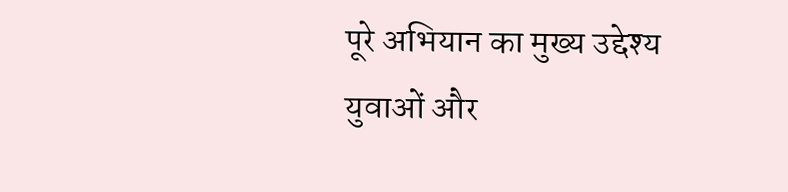पूरे अभियान का मुख्य उद्देश्य युवाओं और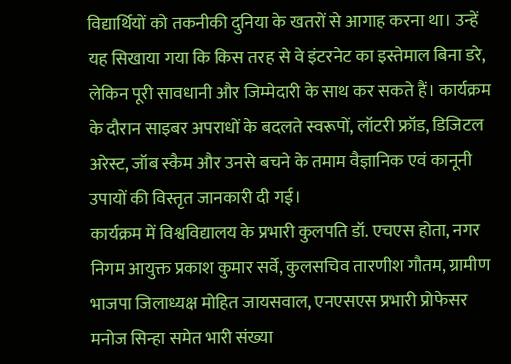विद्यार्थियों को तकनीकी दुनिया के खतरों से आगाह करना था। उन्हें यह सिखाया गया कि किस तरह से वे इंटरनेट का इस्तेमाल बिना डरे, लेकिन पूरी सावधानी और जिम्मेदारी के साथ कर सकते हैं। कार्यक्रम के दौरान साइबर अपराधों के बदलते स्वरूपों, लॉटरी फ्रॉड, डिजिटल अरेस्ट, जॉब स्कैम और उनसे बचने के तमाम वैज्ञानिक एवं कानूनी उपायों की विस्तृत जानकारी दी गई।
कार्यक्रम में विश्वविद्यालय के प्रभारी कुलपति डॉ. एचएस होता, नगर निगम आयुक्त प्रकाश कुमार सर्वे, कुलसचिव तारणीश गौतम, ग्रामीण भाजपा जिलाध्यक्ष मोहित जायसवाल, एनएसएस प्रभारी प्रोफेसर मनोज सिन्हा समेत भारी संख्या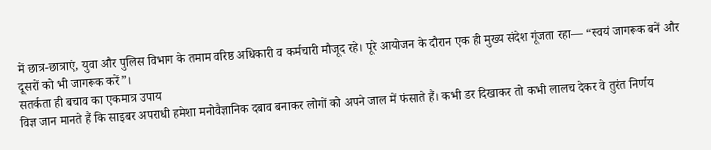में छात्र-छात्राएं, युवा और पुलिस विभाग के तमाम वरिष्ठ अधिकारी व कर्मचारी मौजूद रहे। पूरे आयोजन के दौरान एक ही मुख्य संदेश गूंजता रहा— “स्वयं जागरूक बनें और दूसरों को भी जागरूक करें”।
सतर्कता ही बचाव का एकमात्र उपाय
विज्ञ जान मानते हैं कि साइबर अपराधी हमेशा मनोवैज्ञानिक दबाव बनाकर लोगों को अपने जाल में फंसाते हैं। कभी डर दिखाकर तो कभी लालच देकर वे तुरंत निर्णय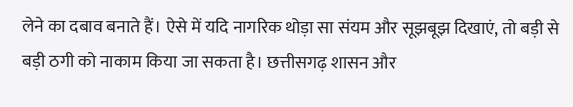लेने का दबाव बनाते हैं। ऐसे में यदि नागरिक थोड़ा सा संयम और सूझबूझ दिखाएं, तो बड़ी से बड़ी ठगी को नाकाम किया जा सकता है। छत्तीसगढ़ शासन और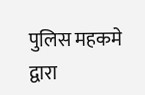पुलिस महकमे द्वारा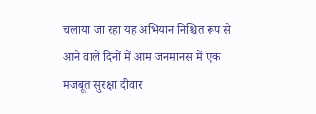चलाया जा रहा यह अभियान निश्चित रूप से आने वाले दिनों में आम जनमानस में एक मजबूत सुरक्षा दीवार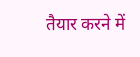तैयार करने में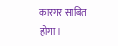कारगर साबित होगा।